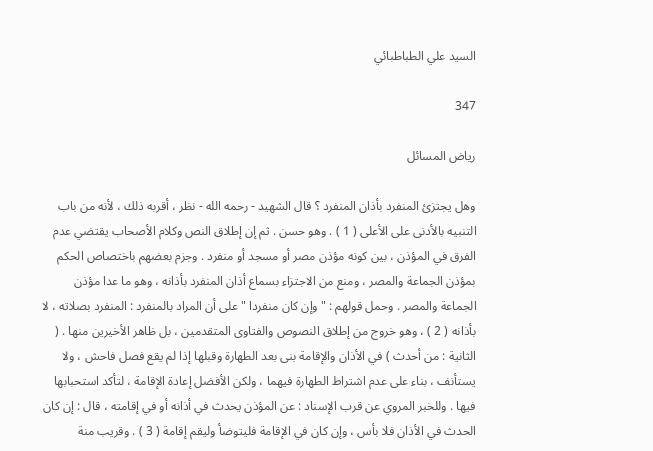السيد علي الطباطبائي

347

رياض المسائل

وهل يجتزئ المنفرد بأذان المنفرد ؟ قال الشهيد - رحمه الله - نظر ، أقربه ذلك ، لأنه من باب التنبيه بالأدنى على الأعلى ( 1 ) . وهو حسن . ثم إن إطلاق النص وكلام الأصحاب يقتضي عدم الفرق في المؤذن ، بين كونه مؤذن مصر أو مسجد أو منفرد . وجزم بعضهم باختصاص الحكم بمؤذن الجماعة والمصر ، ومنع من الاجتزاء بسماع أذان المنفرد بأذانه ، وهو ما عدا مؤذن الجماعة والمصر . وحمل قولهم : " وإن كان منفردا " على أن المراد بالمنفرد : المنفرد بصلاته ، لا بأذانه ( 2 ) ، وهو خروج من إطلاق النصوص والفتاوى المتقدمين ، بل ظاهر الأخيرين منها . ( الثانية : من أحدث ) في الأذان والإقامة بنى بعد الطهارة وقبلها إذا لم يقع فصل فاحش ، ولا يستأنف ، بناء على عدم اشتراط الطهارة فيهما ، ولكن الأفضل إعادة الإقامة ، لتأكد استحبابها فيها . وللخبر المروي عن قرب الإسناد : عن المؤذن يحدث في أذانه أو في إقامته ، قال : إن كان الحدث في الأذان فلا بأس ، وإن كان في الإقامة فليتوضأ وليقم إقامة ( 3 ) . وقريب منة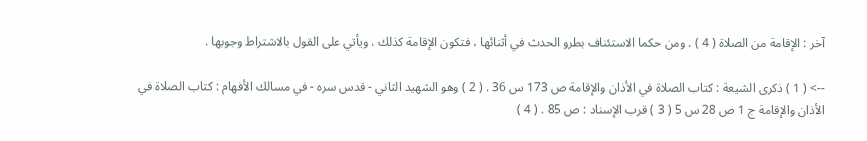آخر : الإقامة من الصلاة ( 4 ) . ومن حكما الاستئناف بطرو الحدث في أثنائها ، فتكون الإقامة كذلك . ويأتي على القول بالاشتراط وجوبها .

--> ( 1 ) ذكرى الشيعة : كتاب الصلاة في الأذان والإقامة ص 173 س 36 . ( 2 ) وهو الشهيد الثاني - قدس سره - في مسالك الأفهام : كتاب الصلاة في الأذان والإقامة ج 1 ص 28 س 5 ( 3 ) قرب الإسناد : ص 85 . ( 4 )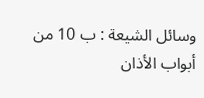وسائل الشيعة : ب 10 من أبواب الأذان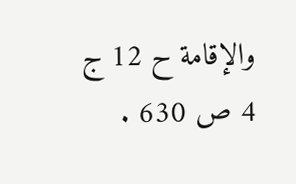والإقامة ح 12 ج 4 ص 630 .